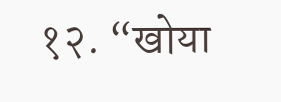१२. “खोया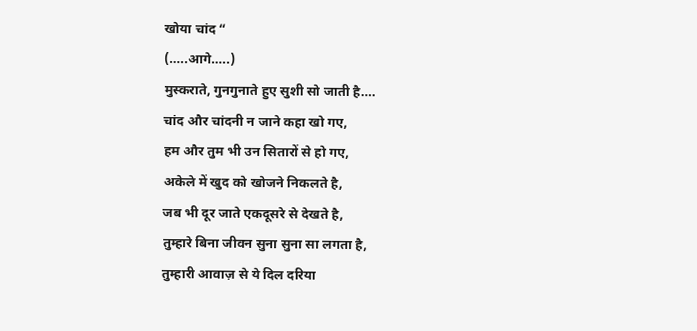खोया चांद “
(…..आगे…..)
मुस्कराते, गुनगुनाते हुए सुशी सो जाती है….
चांद और चांदनी न जाने कहा खो गए,
हम और तुम भी उन सितारों से हो गए,
अकेले में खुद को खोजने निकलते है,
जब भी दूर जाते एकदूसरे से देखते है,
तुम्हारे बिना जीवन सुना सुना सा लगता है,
तुम्हारी आवाज़ से ये दिल दरिया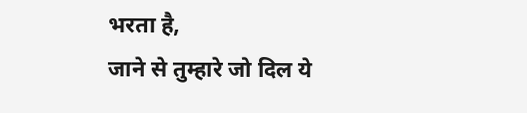भरता है,
जाने से तुम्हारे जो दिल ये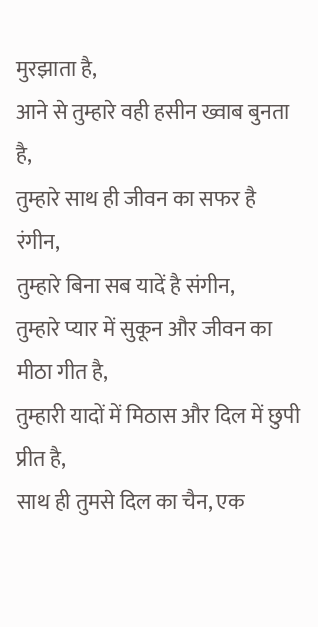मुरझाता है,
आने से तुम्हारे वही हसीन ख्वाब बुनता है,
तुम्हारे साथ ही जीवन का सफर है रंगीन,
तुम्हारे बिना सब यादें है संगीन,
तुम्हारे प्यार में सुकून और जीवन का मीठा गीत है,
तुम्हारी यादों में मिठास और दिल में छुपी प्रीत है,
साथ ही तुमसे दिल का चैन, एक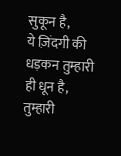सुकून है,
ये ज़िंदगी की धड़कन तुम्हारी ही धून है,
तुम्हारी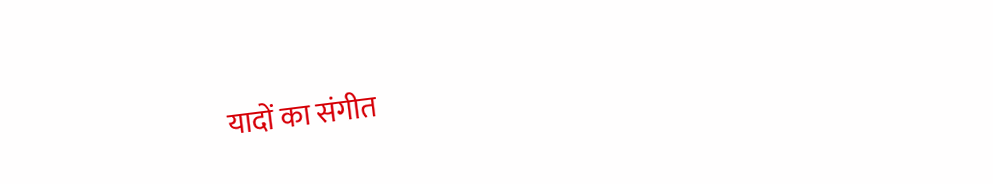यादों का संगीत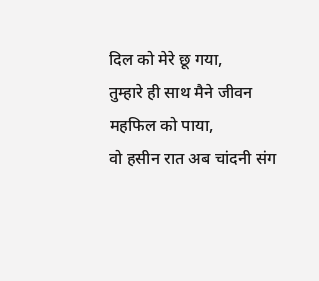दिल को मेरे छू गया,
तुम्हारे ही साथ मैने जीवन महफिल को पाया,
वो हसीन रात अब चांदनी संग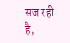सज रही है,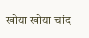खोया खोया चांद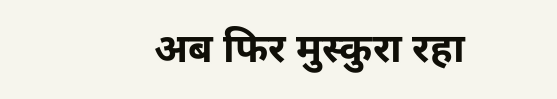अब फिर मुस्कुरा रहा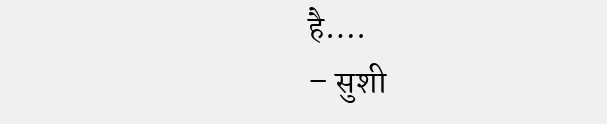है….
– सुशी